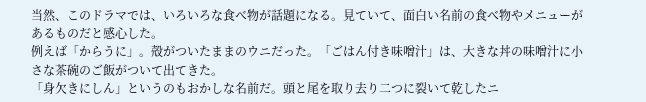当然、このドラマでは、いろいろな食べ物が話題になる。見ていて、面白い名前の食べ物やメニューがあるものだと感心した。
例えば「からうに」。殻がついたままのウニだった。「ごはん付き味噌汁」は、大きな丼の味噌汁に小さな茶碗のご飯がついて出てきた。
「身欠きにしん」というのもおかしな名前だ。頭と尾を取り去り二つに裂いて乾したニ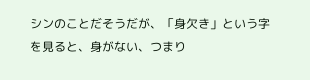シンのことだそうだが、「身欠き」という字を見ると、身がない、つまり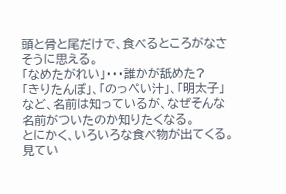頭と骨と尾だけで、食べるところがなさそうに思える。
「なめたがれい」・・・誰かが舐めた?
「きりたんぽ」、「のっぺい汁」、「明太子」など、名前は知っているが、なぜそんな名前がついたのか知りたくなる。
とにかく、いろいろな食べ物が出てくる。見てい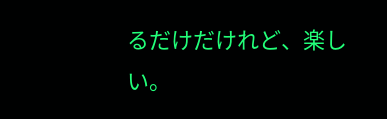るだけだけれど、楽しい。